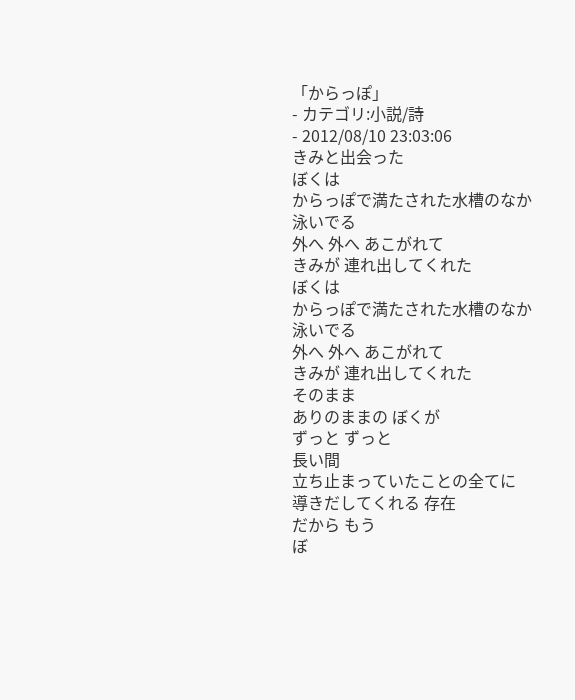「からっぽ」
- カテゴリ:小説/詩
- 2012/08/10 23:03:06
きみと出会った
ぼくは
からっぽで満たされた水槽のなか
泳いでる
外へ 外へ あこがれて
きみが 連れ出してくれた
ぼくは
からっぽで満たされた水槽のなか
泳いでる
外へ 外へ あこがれて
きみが 連れ出してくれた
そのまま
ありのままの ぼくが
ずっと ずっと
長い間
立ち止まっていたことの全てに
導きだしてくれる 存在
だから もう
ぼ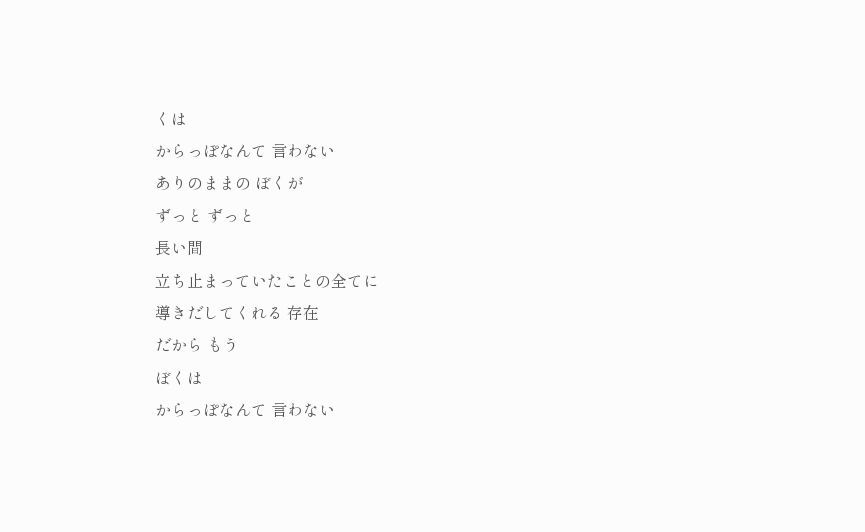くは
からっぽなんて 言わない
ありのままの ぼくが
ずっと ずっと
長い間
立ち止まっていたことの全てに
導きだしてくれる 存在
だから もう
ぼくは
からっぽなんて 言わない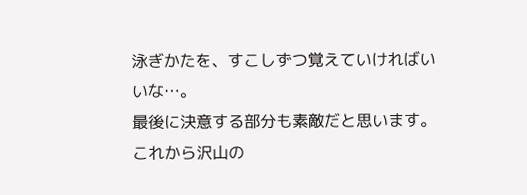泳ぎかたを、すこしずつ覚えていければいいな…。
最後に決意する部分も素敵だと思います。
これから沢山の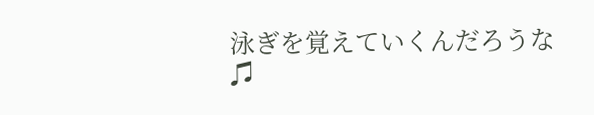泳ぎを覚えていくんだろうな♫